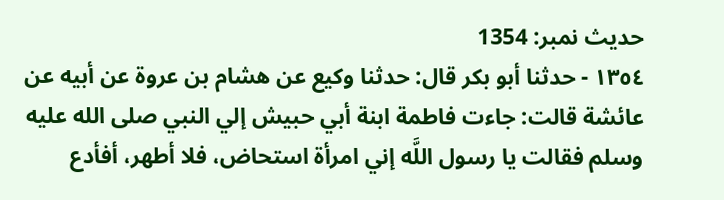حدیث نمبر: 1354
١٣٥٤ - حدثنا أبو بكر قال: حدثنا وكيع عن هشام بن عروة عن أبيه عن عائشة قالت: جاءت فاطمة ابنة أبي حبيش إلي النبي صلى الله عليه وسلم فقالت يا رسول اللَّه إني امرأة استحاض، فلا أطهر، أفأدع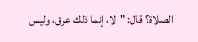الصلاة؟ قال: "لا، إنما ذلك عرق، وليس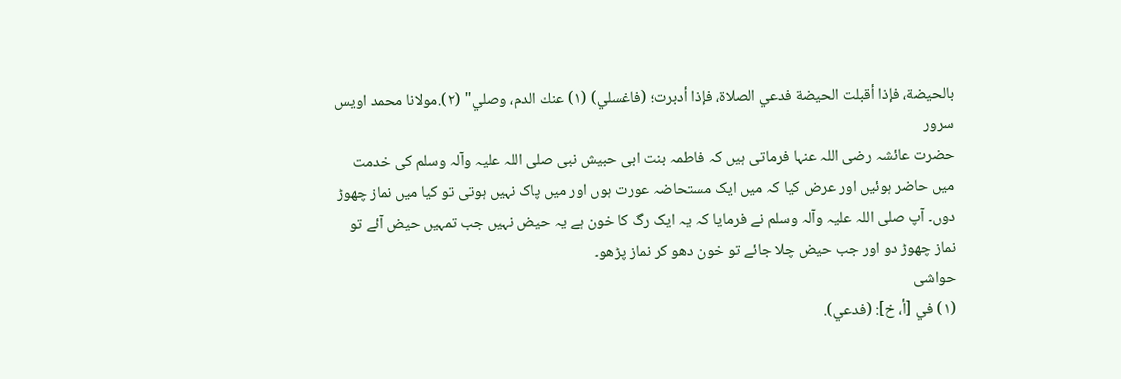بالحيضة، فإذا أقبلت الحيضة فدعي الصلاة، فإذا أدبرت؛ (فاغسلي) (١) عنك الدم، وصلي" (٢).مولانا محمد اویس سرور
حضرت عائشہ رضی اللہ عنہا فرماتی ہیں کہ فاطمہ بنت ابی حبیش نبی صلی اللہ علیہ وآلہ وسلم کی خدمت میں حاضر ہوئیں اور عرض کیا کہ میں ایک مستحاضہ عورت ہوں اور میں پاک نہیں ہوتی تو کیا میں نماز چھوڑ دوں۔ آپ صلی اللہ علیہ وآلہ وسلم نے فرمایا کہ یہ ایک رگ کا خون ہے یہ حیض نہیں جب تمہیں حیض آئے تو نماز چھوڑ دو اور جب حیض چلا جائے تو خون دھو کر نماز پڑھو۔
حواشی
(١) في [أ، خ]: (فدعي).